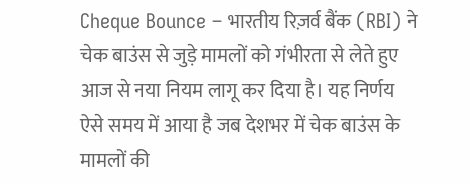Cheque Bounce – भारतीय रिज़र्व बैंक (RBI) ने चेक बाउंस से जुड़े मामलों को गंभीरता से लेते हुए आज से नया नियम लागू कर दिया है। यह निर्णय ऐसे समय में आया है जब देशभर में चेक बाउंस के मामलों की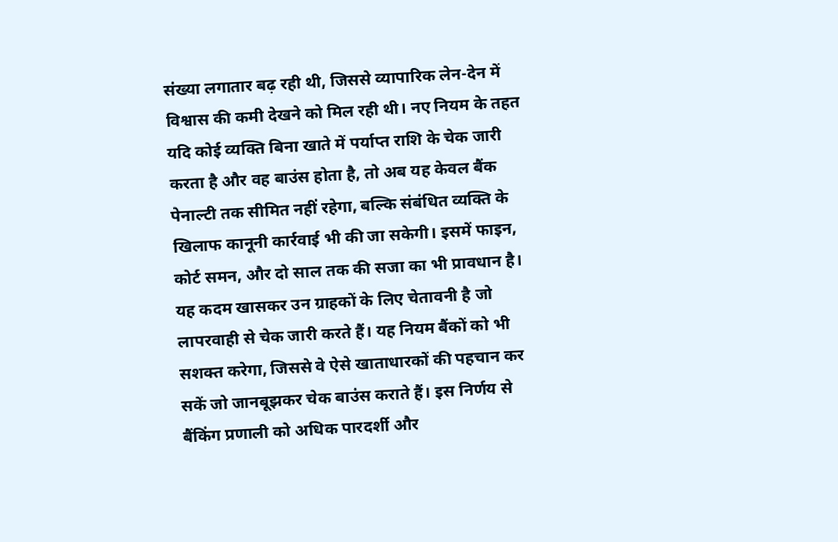संख्या लगातार बढ़ रही थी, जिससे व्यापारिक लेन-देन में विश्वास की कमी देखने को मिल रही थी। नए नियम के तहत यदि कोई व्यक्ति बिना खाते में पर्याप्त राशि के चेक जारी करता है और वह बाउंस होता है, तो अब यह केवल बैंक पेनाल्टी तक सीमित नहीं रहेगा, बल्कि संबंधित व्यक्ति के खिलाफ कानूनी कार्रवाई भी की जा सकेगी। इसमें फाइन, कोर्ट समन, और दो साल तक की सजा का भी प्रावधान है। यह कदम खासकर उन ग्राहकों के लिए चेतावनी है जो लापरवाही से चेक जारी करते हैं। यह नियम बैंकों को भी सशक्त करेगा, जिससे वे ऐसे खाताधारकों की पहचान कर सकें जो जानबूझकर चेक बाउंस कराते हैं। इस निर्णय से बैंकिंग प्रणाली को अधिक पारदर्शी और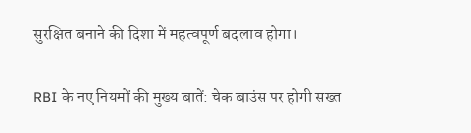सुरक्षित बनाने की दिशा में महत्वपूर्ण बदलाव होगा।

RBI के नए नियमों की मुख्य बातें: चेक बाउंस पर होगी सख्त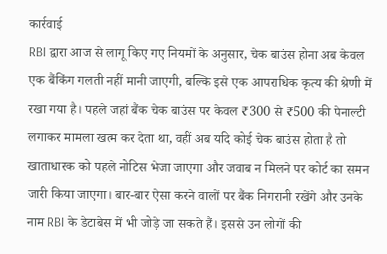कार्रवाई
RBI द्वारा आज से लागू किए गए नियमों के अनुसार, चेक बाउंस होना अब केवल एक बैंकिंग गलती नहीं मानी जाएगी, बल्कि इसे एक आपराधिक कृत्य की श्रेणी में रखा गया है। पहले जहां बैंक चेक बाउंस पर केवल ₹300 से ₹500 की पेनाल्टी लगाकर मामला खत्म कर देता था, वहीं अब यदि कोई चेक बाउंस होता है तो खाताधारक को पहले नोटिस भेजा जाएगा और जवाब न मिलने पर कोर्ट का समन जारी किया जाएगा। बार-बार ऐसा करने वालों पर बैंक निगरानी रखेंगे और उनके नाम RBI के डेटाबेस में भी जोड़े जा सकते हैं। इससे उन लोगों की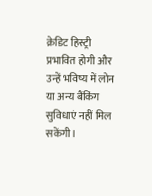क्रेडिट हिस्ट्री प्रभावित होगी और उन्हें भविष्य में लोन या अन्य बैंकिंग सुविधाएं नहीं मिल सकेंगी।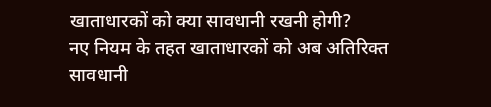खाताधारकों को क्या सावधानी रखनी होगी?
नए नियम के तहत खाताधारकों को अब अतिरिक्त सावधानी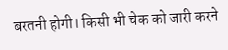बरतनी होगी। किसी भी चेक को जारी करने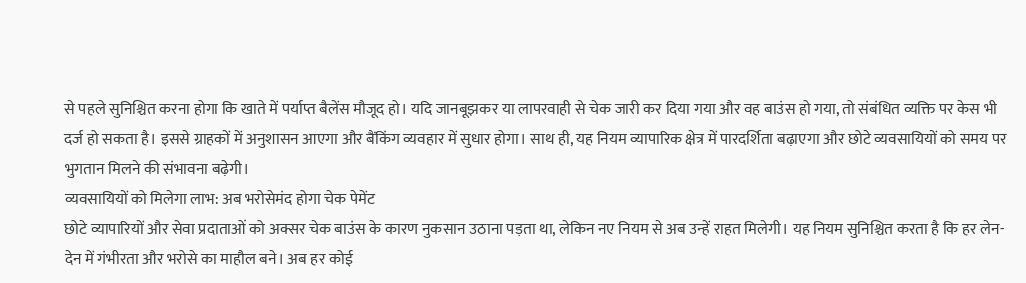से पहले सुनिश्चित करना होगा कि खाते में पर्याप्त बैलेंस मौजूद हो। यदि जानबूझकर या लापरवाही से चेक जारी कर दिया गया और वह बाउंस हो गया, तो संबंधित व्यक्ति पर केस भी दर्ज हो सकता है। इससे ग्राहकों में अनुशासन आएगा और बैंकिंग व्यवहार में सुधार होगा। साथ ही, यह नियम व्यापारिक क्षेत्र में पारदर्शिता बढ़ाएगा और छोटे व्यवसायियों को समय पर भुगतान मिलने की संभावना बढ़ेगी।
व्यवसायियों को मिलेगा लाभ: अब भरोसेमंद होगा चेक पेमेंट
छोटे व्यापारियों और सेवा प्रदाताओं को अक्सर चेक बाउंस के कारण नुकसान उठाना पड़ता था, लेकिन नए नियम से अब उन्हें राहत मिलेगी। यह नियम सुनिश्चित करता है कि हर लेन-देन में गंभीरता और भरोसे का माहौल बने। अब हर कोई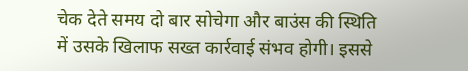चेक देते समय दो बार सोचेगा और बाउंस की स्थिति में उसके खिलाफ सख्त कार्रवाई संभव होगी। इससे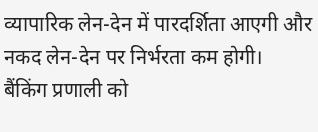व्यापारिक लेन-देन में पारदर्शिता आएगी और नकद लेन-देन पर निर्भरता कम होगी।
बैंकिंग प्रणाली को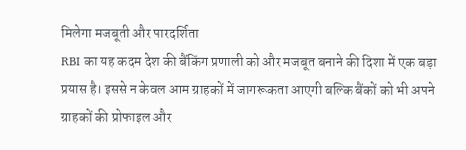मिलेगा मजबूती और पारदर्शिता
RBI का यह कदम देश की बैंकिंग प्रणाली को और मजबूत बनाने की दिशा में एक बड़ा प्रयास है। इससे न केवल आम ग्राहकों में जागरूकता आएगी बल्कि बैंकों को भी अपने ग्राहकों की प्रोफाइल और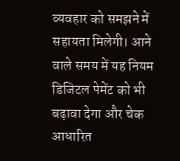व्यवहार को समझने में सहायता मिलेगी। आने वाले समय में यह नियम डिजिटल पेमेंट को भी बढ़ावा देगा और चेक आधारित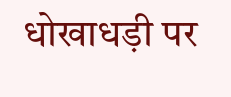धोखाधड़ी पर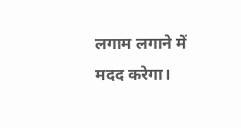लगाम लगाने में मदद करेगा।